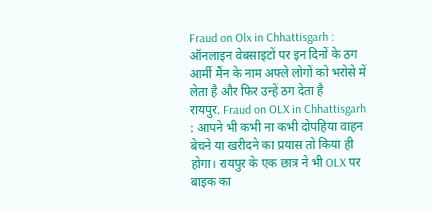Fraud on Olx in Chhattisgarh : ऑनलाइन वेबसाइटों पर इन दिनों के ठग आर्मी मैंन के नाम अफ्ले लोगों को भरोसे में लेता है और फिर उन्हें ठग देता है
रायपुर. Fraud on OLX in Chhattisgarh : आपने भी कभी ना कभी दोपहिया वाहन बेचने या खरीदने का प्रयास तो किया ही होगा। रायपुर के एक छात्र ने भी OLX पर बाइक का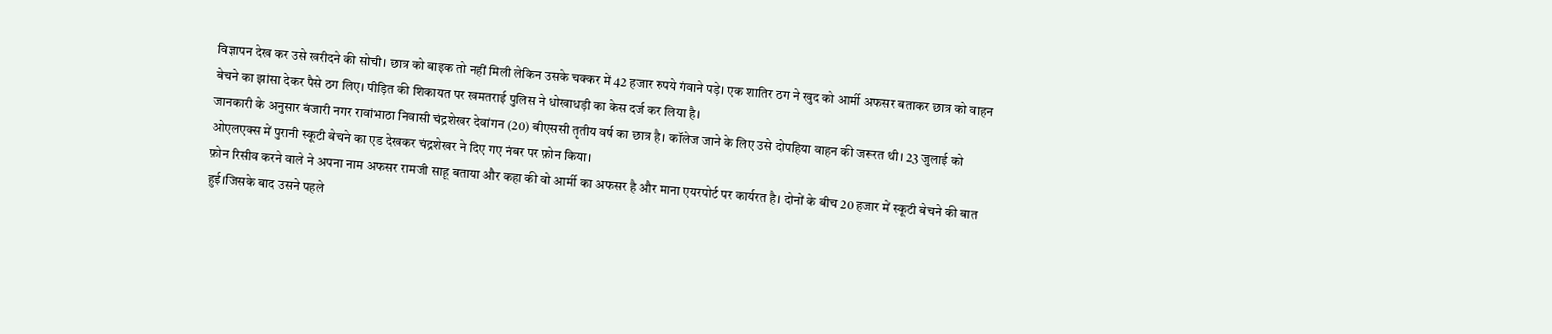विज्ञापन देख कर उसे खरीदने की सोची। छात्र को बाइक तो नहीं मिली लेकिन उसके चक्कर में 42 हजार रुपये गंवाने पड़े। एक शातिर ठग ने खुद को आर्मी अफसर बताकर छात्र को वाहन बेचने का झांसा देकर पैसे ठग लिए। पीड़ित की शिकायत पर खमतराई पुलिस ने धोखाधड़ी का केस दर्ज कर लिया है।
जानकारी के अनुसार बंजारी नगर रावांभाठा निवासी चंद्रशेखर देवांगन (20) बीएससी तृतीय वर्ष का छात्र है। कॉलेज जाने के लिए उसे दोपहिया वाहन की जरूरत थी। 23 जुलाई को ओएलएक्स में पुरानी स्कूटी बेचने का एड देखकर चंद्रशेखर ने दिए गए नंबर पर फ़ोन किया।
फ़ोन रिसीव करने वाले ने अपना नाम अफसर रामजी साहू बताया और कहा की वो आर्मी का अफसर है और माना एयरपोर्ट पर कार्यरत है। दोनों के बीच 20 हजार में स्कूटी बेचने की बात हुई।जिसके बाद उसने पहले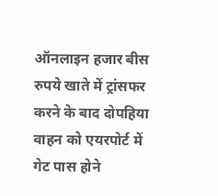ऑनलाइन हजार बीस रुपये खाते में ट्रांसफर करने के बाद दोपहिया वाहन को एयरपोर्ट में गेट पास होने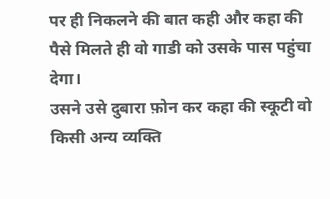पर ही निकलने की बात कही और कहा की पैसे मिलते ही वो गाडी को उसके पास पहुंचा देगा।
उसने उसे दुबारा फ़ोन कर कहा की स्कूटी वो किसी अन्य व्यक्ति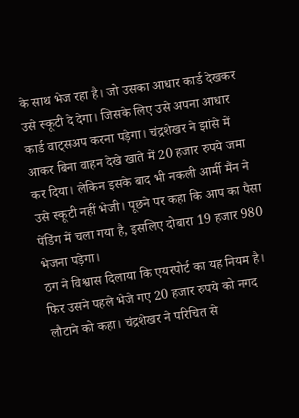के साथ भेज रहा है। जो उसका आधार कार्ड देखकर उसे स्कूटी दे देगा। जिसके लिए उसे अपना आधार कार्ड वाट्सअप करना पड़ेगा। चंद्रशेखर ने झांसे में आकर बिना वाहन देखे खाते में 20 हजार रुपये जमा कर दिया। लेकिन इसके बाद भी नकली आर्मी मैंन ने उसे स्कूटी नहीं भेजी। पूछने पर कहा कि आप का पैसा पेंडिंग में चला गया है, इसलिए दोबारा 19 हजार 980 भेजना पड़ेगा।
ठग ने विश्वास दिलाया कि एयरपोर्ट का यह नियम है। फिर उसने पहले भेजे गए 20 हजार रुपये को नगद लौटाने को कहा। चंद्रशेखर ने परिचित से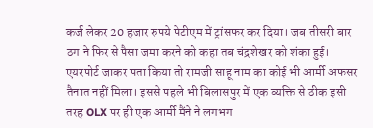कर्ज लेकर 20 हजार रुपये पेटीएम में ट्रांसफर कर दिया। जब तीसरी बार ठग ने फिर से पैसा जमा करने को कहा तब चंद्रशेखर को शंका हुई। एयरपोर्ट जाकर पता किया तो रामजी साहू नाम का कोई भी आर्मी अफसर तैनात नहीं मिला। इससे पहले भी बिलासपुर में एक व्यक्ति से ठीक इसी तरह OLX पर ही एक आर्मी मैंने ने लगभग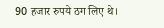90 हजार रुपये ठग लिए थे।